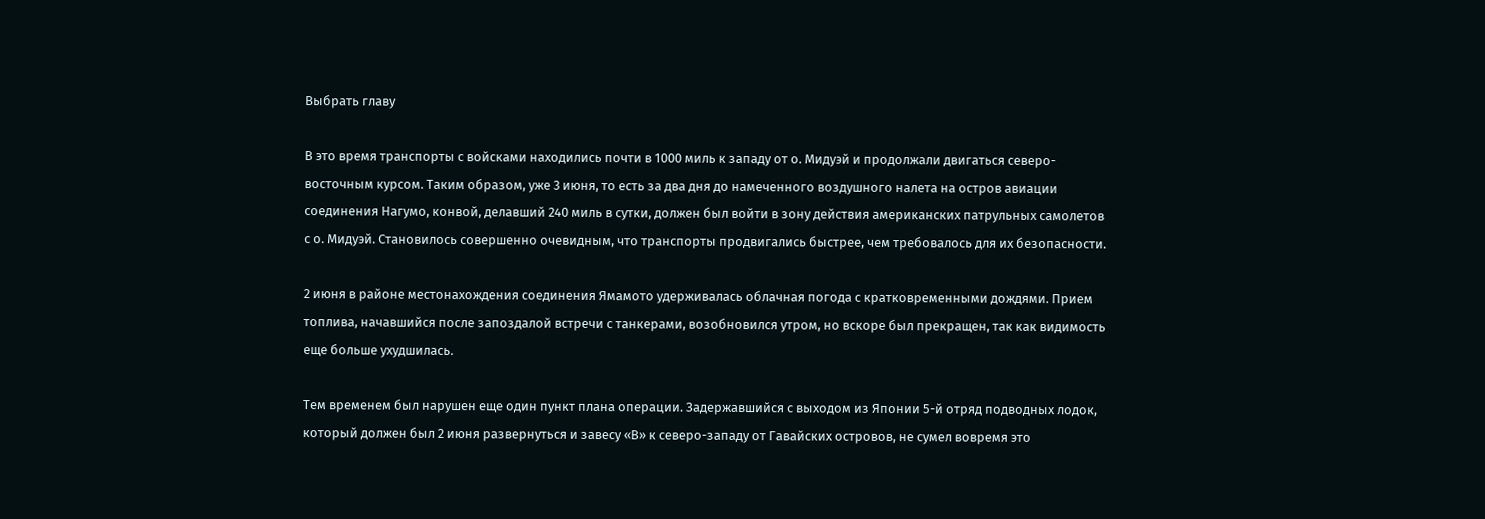Выбрать главу

В это время транспорты с войсками находились почти в 1000 миль к западу от о. Мидуэй и продолжали двигаться северо-восточным курсом. Таким образом, уже 3 июня, то есть за два дня до намеченного воздушного налета на остров авиации соединения Нагумо, конвой, делавший 240 миль в сутки, должен был войти в зону действия американских патрульных самолетов с о. Мидуэй. Становилось совершенно очевидным, что транспорты продвигались быстрее, чем требовалось для их безопасности.

2 июня в районе местонахождения соединения Ямамото удерживалась облачная погода с кратковременными дождями. Прием топлива, начавшийся после запоздалой встречи с танкерами, возобновился утром, но вскоре был прекращен, так как видимость еще больше ухудшилась.

Тем временем был нарушен еще один пункт плана операции. Задержавшийся с выходом из Японии 5-й отряд подводных лодок, который должен был 2 июня развернуться и завесу «В» к северо-западу от Гавайских островов, не сумел вовремя это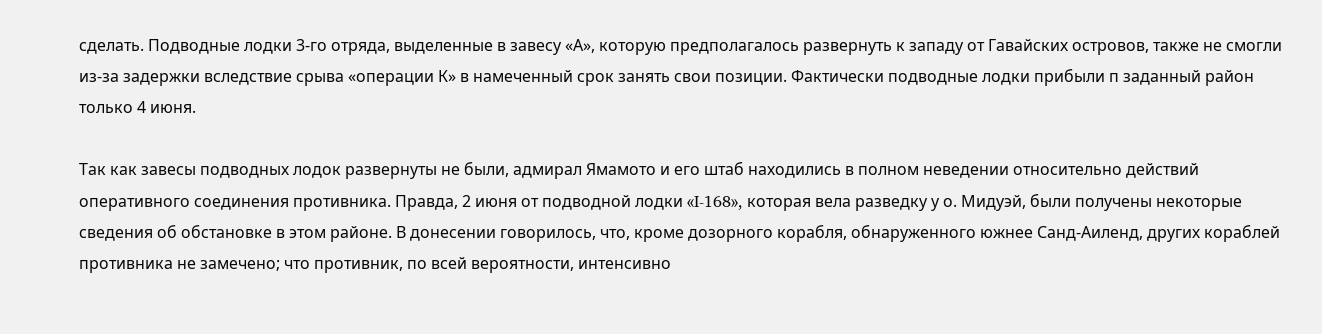сделать. Подводные лодки 3-го отряда, выделенные в завесу «А», которую предполагалось развернуть к западу от Гавайских островов, также не смогли из-за задержки вследствие срыва «операции К» в намеченный срок занять свои позиции. Фактически подводные лодки прибыли п заданный район только 4 июня.

Так как завесы подводных лодок развернуты не были, адмирал Ямамото и его штаб находились в полном неведении относительно действий оперативного соединения противника. Правда, 2 июня от подводной лодки «I-168», которая вела разведку у о. Мидуэй, были получены некоторые сведения об обстановке в этом районе. В донесении говорилось, что, кроме дозорного корабля, обнаруженного южнее Санд-Аиленд, других кораблей противника не замечено; что противник, по всей вероятности, интенсивно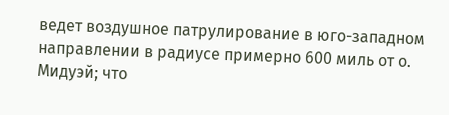ведет воздушное патрулирование в юго-западном направлении в радиусе примерно 600 миль от о. Мидуэй; что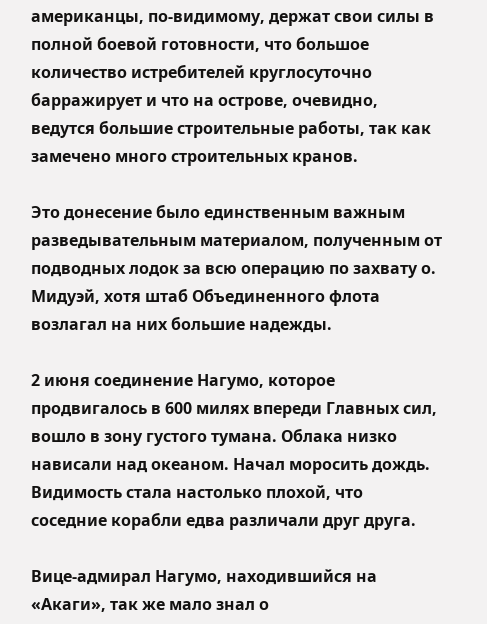американцы, по-видимому, держат свои силы в полной боевой готовности, что большое количество истребителей круглосуточно барражирует и что на острове, очевидно, ведутся большие строительные работы, так как замечено много строительных кранов.

Это донесение было единственным важным разведывательным материалом, полученным от подводных лодок за всю операцию по захвату о. Мидуэй, хотя штаб Объединенного флота возлагал на них большие надежды.

2 июня соединение Нагумо, которое продвигалось в 600 милях впереди Главных сил, вошло в зону густого тумана. Облака низко нависали над океаном. Начал моросить дождь. Видимость стала настолько плохой, что соседние корабли едва различали друг друга.

Вице-адмирал Нагумо, находившийся на «Акаги», так же мало знал о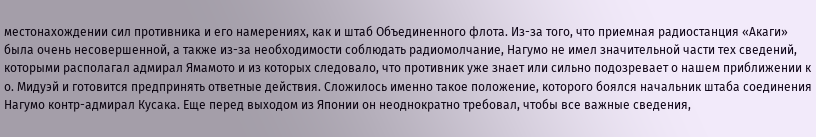местонахождении сил противника и его намерениях, как и штаб Объединенного флота. Из-за того, что приемная радиостанция «Акаги» была очень несовершенной, а также из-за необходимости соблюдать радиомолчание, Нагумо не имел значительной части тех сведений, которыми располагал адмирал Ямамото и из которых следовало, что противник уже знает или сильно подозревает о нашем приближении к о. Мидуэй и готовится предпринять ответные действия. Сложилось именно такое положение, которого боялся начальник штаба соединения Нагумо контр-адмирал Кусака. Еще перед выходом из Японии он неоднократно требовал, чтобы все важные сведения,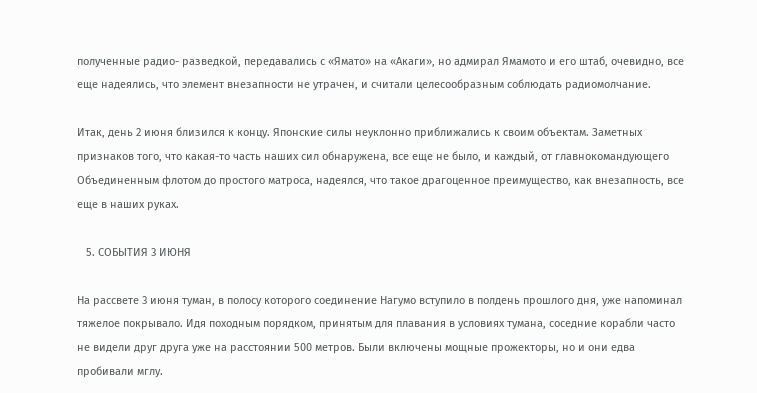полученные радио- разведкой, передавались с «Ямато» на «Акаги», но адмирал Ямамото и его штаб, очевидно, все еще надеялись, что элемент внезапности не утрачен, и считали целесообразным соблюдать радиомолчание.

Итак, день 2 июня близился к концу. Японские силы неуклонно приближались к своим объектам. Заметных признаков того, что какая-то часть наших сил обнаружена, все еще не было, и каждый, от главнокомандующего Объединенным флотом до простого матроса, надеялся, что такое драгоценное преимущество, как внезапность, все еще в наших руках.

   5. СОБЫТИЯ 3 ИЮНЯ

На рассвете 3 июня туман, в полосу которого соединение Нагумо вступило в полдень прошлого дня, уже напоминал тяжелое покрывало. Идя походным порядком, принятым для плавания в условиях тумана, соседние корабли часто не видели друг друга уже на расстоянии 500 метров. Были включены мощные прожекторы, но и они едва пробивали мглу.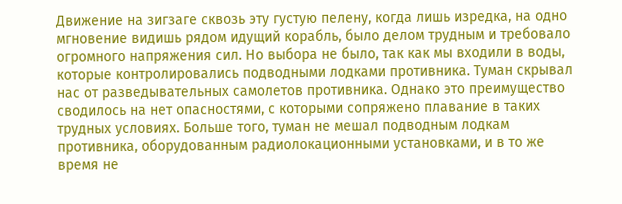Движение на зигзаге сквозь эту густую пелену, когда лишь изредка, на одно мгновение видишь рядом идущий корабль, было делом трудным и требовало огромного напряжения сил. Но выбора не было, так как мы входили в воды, которые контролировались подводными лодками противника. Туман скрывал нас от разведывательных самолетов противника. Однако это преимущество сводилось на нет опасностями, с которыми сопряжено плавание в таких трудных условиях. Больше того, туман не мешал подводным лодкам противника, оборудованным радиолокационными установками, и в то же время не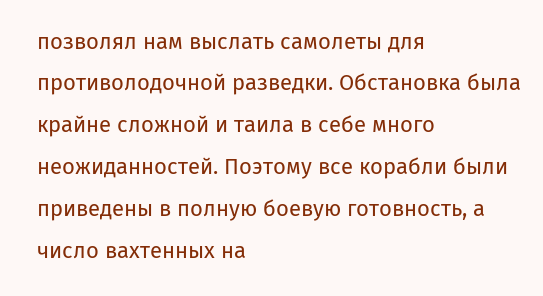позволял нам выслать самолеты для противолодочной разведки. Обстановка была крайне сложной и таила в себе много неожиданностей. Поэтому все корабли были приведены в полную боевую готовность, а число вахтенных на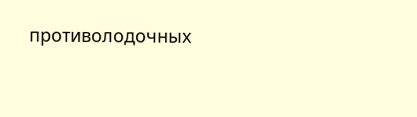противолодочных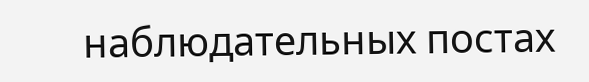наблюдательных постах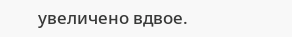увеличено вдвое.